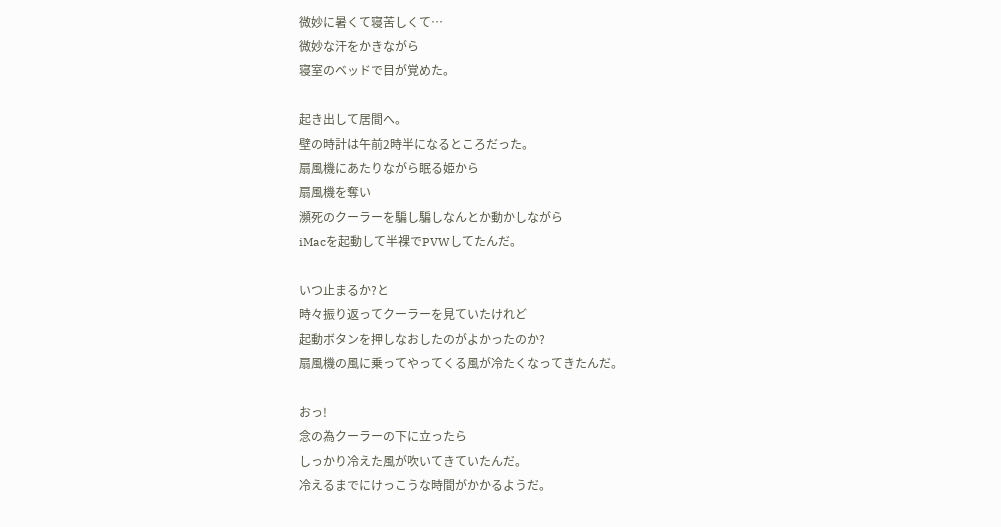微妙に暑くて寝苦しくて…
微妙な汗をかきながら
寝室のベッドで目が覚めた。

起き出して居間へ。
壁の時計は午前2時半になるところだった。
扇風機にあたりながら眠る姫から
扇風機を奪い
瀕死のクーラーを騙し騙しなんとか動かしながら
iMacを起動して半裸でPVWしてたんだ。

いつ止まるか?と
時々振り返ってクーラーを見ていたけれど
起動ボタンを押しなおしたのがよかったのか?
扇風機の風に乗ってやってくる風が冷たくなってきたんだ。

おっ!
念の為クーラーの下に立ったら
しっかり冷えた風が吹いてきていたんだ。
冷えるまでにけっこうな時間がかかるようだ。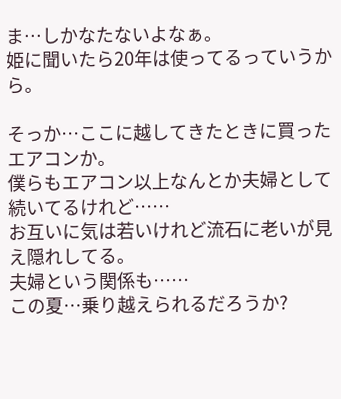ま…しかなたないよなぁ。
姫に聞いたら20年は使ってるっていうから。

そっか…ここに越してきたときに買ったエアコンか。
僕らもエアコン以上なんとか夫婦として続いてるけれど……
お互いに気は若いけれど流石に老いが見え隠れしてる。
夫婦という関係も……
この夏…乗り越えられるだろうか?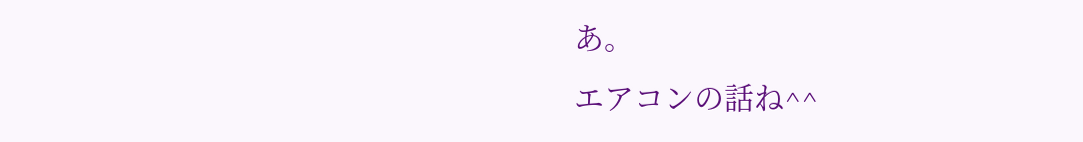あ。
エアコンの話ね^^